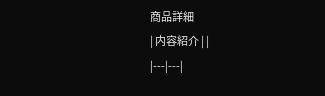商品詳細
| 内容紹介 | |
|---|---|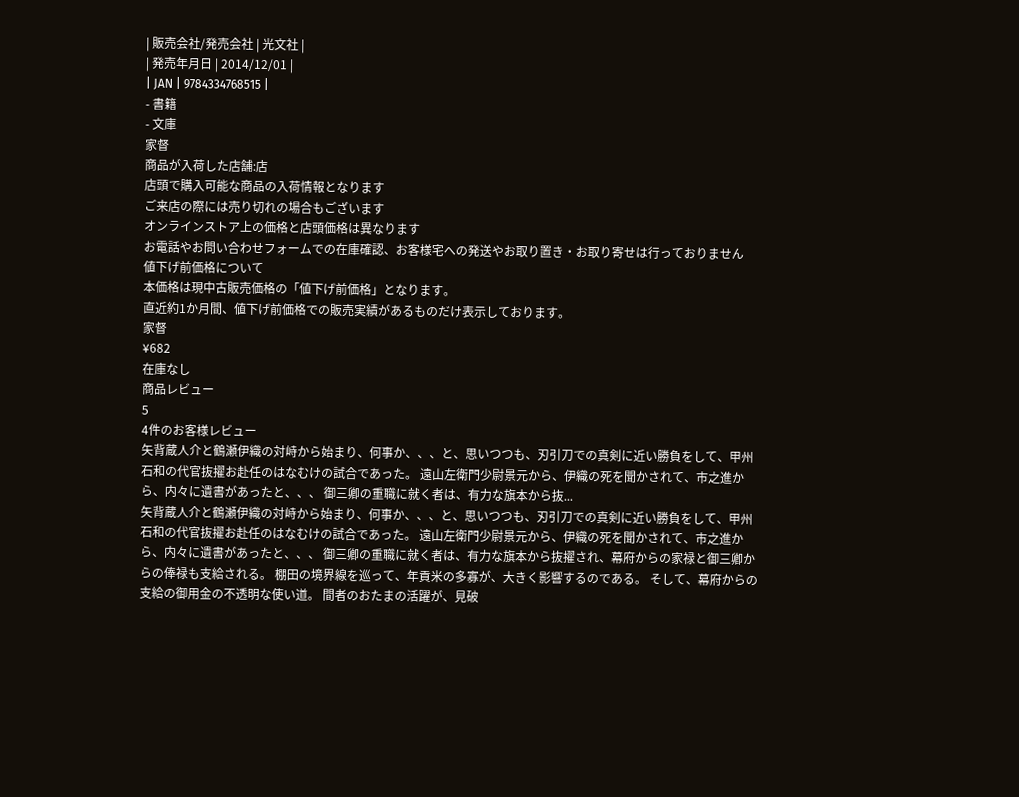| 販売会社/発売会社 | 光文社 |
| 発売年月日 | 2014/12/01 |
| JAN | 9784334768515 |
- 書籍
- 文庫
家督
商品が入荷した店舗:店
店頭で購入可能な商品の入荷情報となります
ご来店の際には売り切れの場合もございます
オンラインストア上の価格と店頭価格は異なります
お電話やお問い合わせフォームでの在庫確認、お客様宅への発送やお取り置き・お取り寄せは行っておりません
値下げ前価格について
本価格は現中古販売価格の「値下げ前価格」となります。
直近約1か月間、値下げ前価格での販売実績があるものだけ表示しております。
家督
¥682
在庫なし
商品レビュー
5
4件のお客様レビュー
矢背蔵人介と鶴瀬伊織の対峙から始まり、何事か、、、と、思いつつも、刃引刀での真剣に近い勝負をして、甲州石和の代官抜擢お赴任のはなむけの試合であった。 遠山左衛門少尉景元から、伊織の死を聞かされて、市之進から、内々に遺書があったと、、、 御三卿の重職に就く者は、有力な旗本から抜...
矢背蔵人介と鶴瀬伊織の対峙から始まり、何事か、、、と、思いつつも、刃引刀での真剣に近い勝負をして、甲州石和の代官抜擢お赴任のはなむけの試合であった。 遠山左衛門少尉景元から、伊織の死を聞かされて、市之進から、内々に遺書があったと、、、 御三卿の重職に就く者は、有力な旗本から抜擢され、幕府からの家禄と御三卿からの俸禄も支給される。 棚田の境界線を巡って、年貢米の多寡が、大きく影響するのである。 そして、幕府からの支給の御用金の不透明な使い道。 間者のおたまの活躍が、見破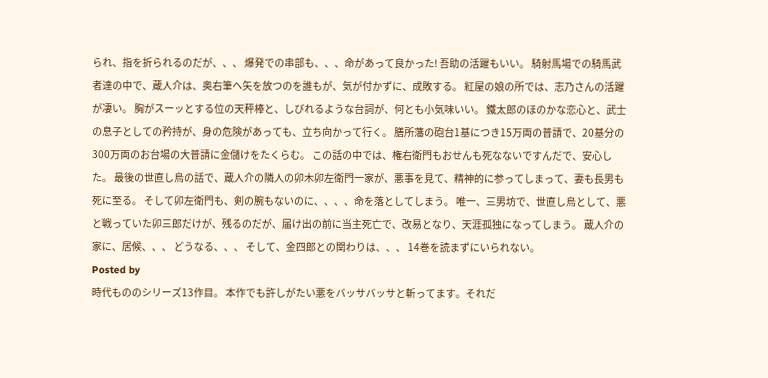られ、指を折られるのだが、、、 爆発での串部も、、、命があって良かった! 吾助の活躍もいい。 騎射馬場での騎馬武者達の中で、蔵人介は、奥右筆ヘ矢を放つのを誰もが、気が付かずに、成敗する。 紅屋の娘の所では、志乃さんの活躍が凄い。 胸がスーッとする位の天秤棒と、しびれるような台詞が、何とも小気味いい。 鐵太郎のほのかな恋心と、武士の息子としての矜持が、身の危険があっても、立ち向かって行く。 膳所藩の砲台1基につき15万両の普請で、20基分の300万両のお台場の大普請に金儲けをたくらむ。 この話の中では、権右衛門もおせんも死なないですんだで、安心した。 最後の世直し烏の話で、蔵人介の隣人の卯木卯左衛門一家が、悪事を見て、精神的に参ってしまって、妻も長男も死に至る。 そして卯左衛門も、剣の腕もないのに、、、、命を落としてしまう。 唯一、三男坊で、世直し烏として、悪と戦っていた卯三郎だけが、残るのだが、届け出の前に当主死亡で、改易となり、天涯孤独になってしまう。 蔵人介の家に、居候、、、 どうなる、、、 そして、金四郎との関わりは、、、 14巻を読まずにいられない。
Posted by
時代もののシリーズ13作目。 本作でも許しがたい悪をバッサバッサと斬ってます。それだ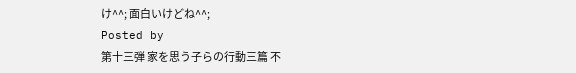け^^; 面白いけどね^^;
Posted by
第十三弾 家を思う子らの行動三篇 不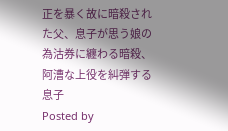正を暴く故に暗殺された父、息子が思う娘の為沽券に纏わる暗殺、阿漕な上役を糾弾する息子
Posted by